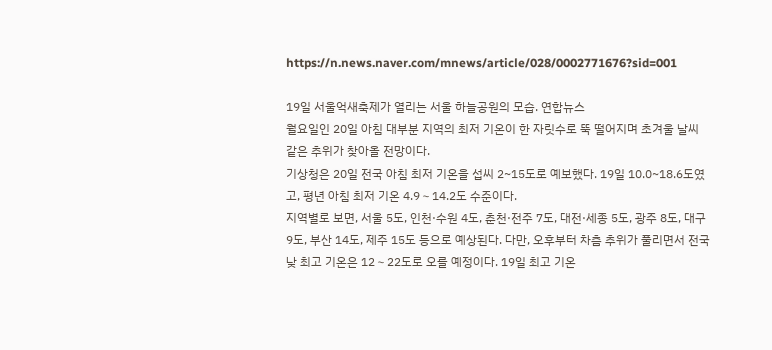https://n.news.naver.com/mnews/article/028/0002771676?sid=001

19일 서울억새축제가 열리는 서울 하늘공원의 모습. 연합뉴스
월요일인 20일 아침 대부분 지역의 최저 기온이 한 자릿수로 뚝 떨어지며 초겨울 날씨 같은 추위가 찾아올 전망이다.
기상청은 20일 전국 아침 최저 기온을 섭씨 2~15도로 예보했다. 19일 10.0~18.6도였고, 평년 아침 최저 기온 4.9∼14.2도 수준이다.
지역별로 보면, 서울 5도, 인천·수원 4도, 춘천·전주 7도, 대전·세종 5도, 광주 8도, 대구 9도, 부산 14도, 제주 15도 등으로 예상된다. 다만, 오후부터 차츰 추위가 풀리면서 전국 낮 최고 기온은 12∼22도로 오를 예정이다. 19일 최고 기온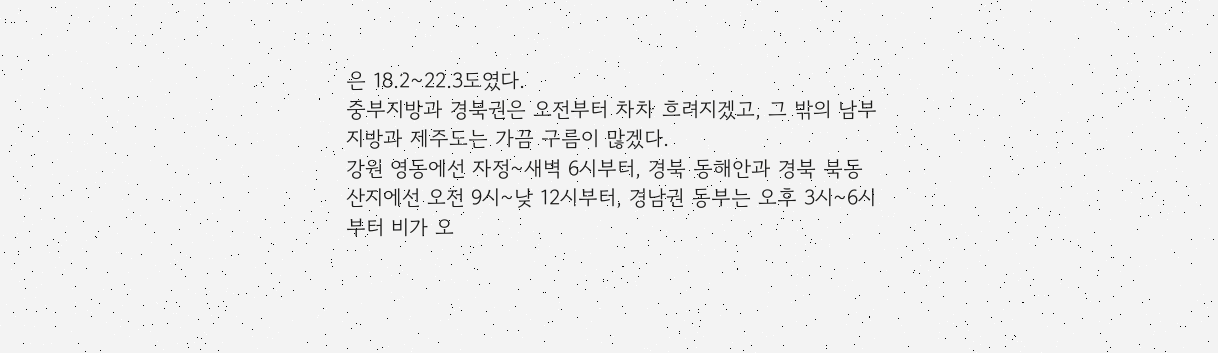은 18.2~22.3도였다.
중부지방과 경북권은 오전부터 차차 흐려지겠고, 그 밖의 남부지방과 제주도는 가끔 구름이 많겠다.
강원 영동에선 자정~새벽 6시부터, 경북 동해안과 경북 북동 산지에선 오전 9시~낮 12시부터, 경남권 동부는 오후 3시~6시부터 비가 오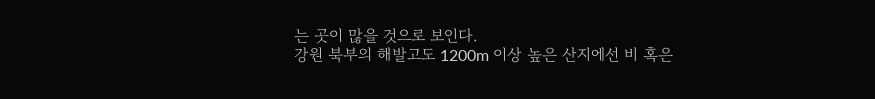는 곳이 많을 것으로 보인다.
강원 북부의 해발고도 1200m 이상 높은 산지에선 비 혹은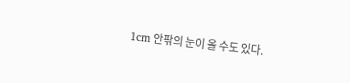1cm 안팎의 눈이 올 수도 있다.